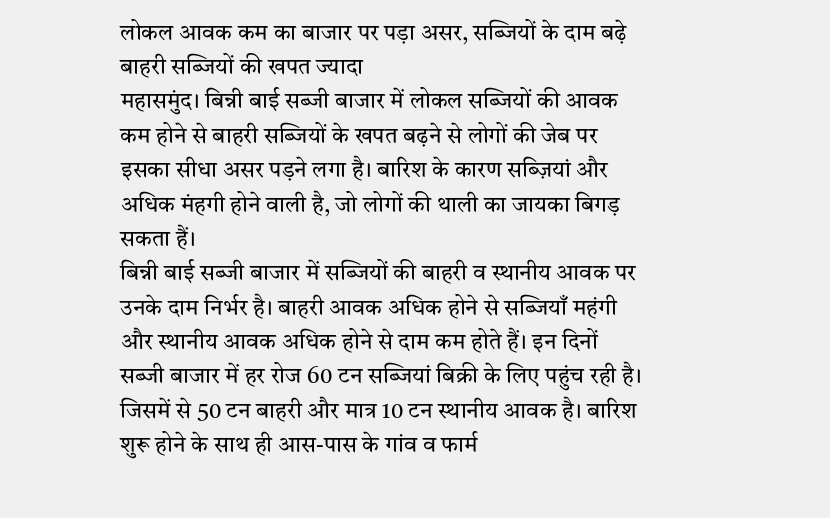लोकल आवक कम का बाजार पर पड़ा असर, सब्जियों के दाम बढ़े
बाहरी सब्जियों की खपत ज्यादा
महासमुंद। बिन्नी बाई सब्जी बाजार में लोकल सब्जियों की आवक कम होने से बाहरी सब्जियों के खपत बढ़ने से लोगों की जेब पर इसका सीधा असर पड़ने लगा है। बारिश के कारण सब्ज़ियां और अधिक मंहगी होने वाली है, जो लोगों की थाली का जायका बिगड़ सकता हैं।
बिन्नी बाई सब्जी बाजार में सब्जियों की बाहरी व स्थानीय आवक पर उनके दाम निर्भर है। बाहरी आवक अधिक होने से सब्जियाँ महंगी और स्थानीय आवक अधिक होने से दाम कम होते हैं। इन दिनों सब्जी बाजार में हर रोज 60 टन सब्जियां बिक्री के लिए पहुंच रही है। जिसमें से 50 टन बाहरी और मात्र 10 टन स्थानीय आवक है। बारिश शुरू होने के साथ ही आस-पास के गांव व फार्म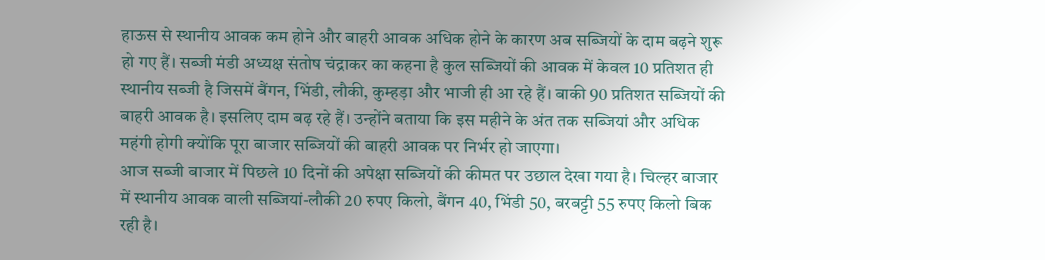हाऊस से स्थानीय आवक कम होने और बाहरी आवक अधिक होने के कारण अब सब्जियों के दाम बढ़ने शुरू हो गए हैं। सब्जी मंडी अध्यक्ष संतोष चंद्राकर का कहना है कुल सब्जियों की आवक में केवल 10 प्रतिशत ही स्थानीय सब्जी है जिसमें बैंगन, भिंडी, लौकी, कुम्हड़ा और भाजी ही आ रहे हैं। बाकी 90 प्रतिशत सब्जियों की बाहरी आवक है। इसलिए दाम बढ़ रहे हैं। उन्होंने बताया कि इस महीने के अंत तक सब्जियां और अधिक महंगी होगी क्योंकि पूरा बाजार सब्जियों की बाहरी आवक पर निर्भर हो जाएगा।
आज सब्जी बाजार में पिछले 10 दिनों की अपेक्षा सब्जियों की कीमत पर उछाल देखा गया है। चिल्हर बाजार में स्थानीय आवक वाली सब्जियां-लौकी 20 रुपए किलो, बैंगन 40, भिंडी 50, बरबट्टी 55 रुपए किलो बिक रही है।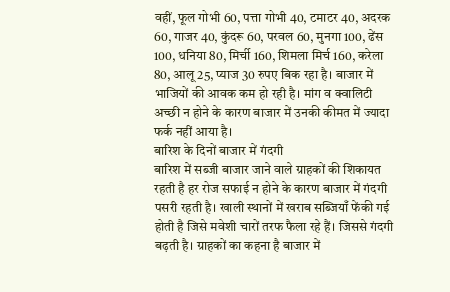वहीं, फूल गोभी 60, पत्ता गोभी 40, टमाटर 40, अदरक 60, गाजर 40, कुंदरू 60, परवल 60, मुनगा 100, ढेंस 100, धनिया 80, मिर्ची 160, शिमला मिर्च 160, करेला 80, आलू 25, प्याज 30 रुपए बिक रहा है। बाजार में भाजियों की आवक कम हो रही है। मांग व क्वालिटी अच्छी न होने के कारण बाजार में उनकी कीमत में ज्यादा फर्क नहीं आया है।
बारिश के दिनों बाजार में गंदगी
बारिश में सब्जी बाजार जाने वाले ग्राहकों की शिकायत रहती है हर रोज सफाई न होने के कारण बाजार में गंदगी पसरी रहती है। खाली स्थानों में खराब सब्जियाँ फेंकी गई होती है जिसे मवेशी चारों तरफ फैला रहे हैं। जिससे गंदगी बढ़ती है। ग्राहकों का कहना है बाजार में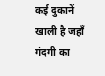कई दुकानें खाली है जहाँ गंदगी का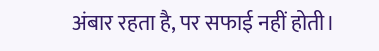अंबार रहता है, पर सफाई नहीं होती।